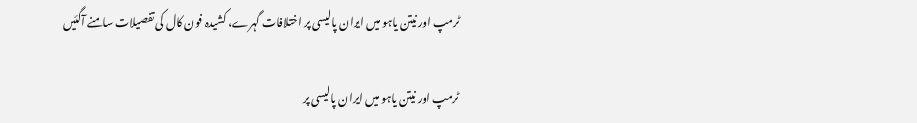ٹرمپ اور نیتن یاہو میں ایران پالیسی پر اختلافات گہرے، کشیدہ فون کال کی تفصیلات سامنے آگئیں

ٹرمپ اور نیتن یاہو میں ایران پالیسی پر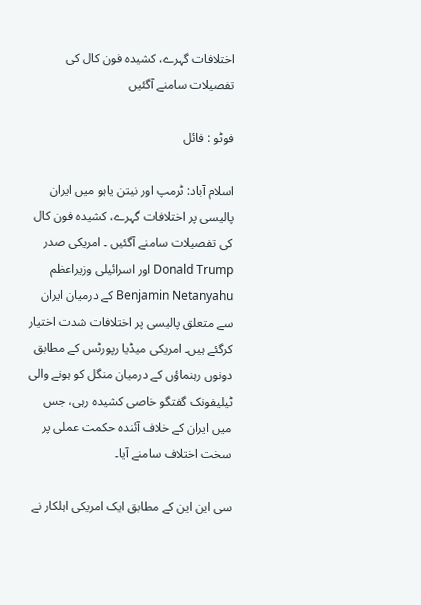اختلافات گہرے، کشیدہ فون کال کی تفصیلات سامنے آگئیں

فوٹو : فائل

اسلام آباد: ٹرمپ اور نیتن یاہو میں ایران پالیسی پر اختلافات گہرے، کشیدہ فون کال کی تفصیلات سامنے آگئیں ۔ امریکی صدر Donald Trump اور اسرائیلی وزیراعظم Benjamin Netanyahu کے درمیان ایران سے متعلق پالیسی پر اختلافات شدت اختیار کرگئے ہیں۔ امریکی میڈیا رپورٹس کے مطابق دونوں رہنماؤں کے درمیان منگل کو ہونے والی ٹیلیفونک گفتگو خاصی کشیدہ رہی، جس میں ایران کے خلاف آئندہ حکمت عملی پر سخت اختلاف سامنے آیا۔

سی این این کے مطابق ایک امریکی اہلکار نے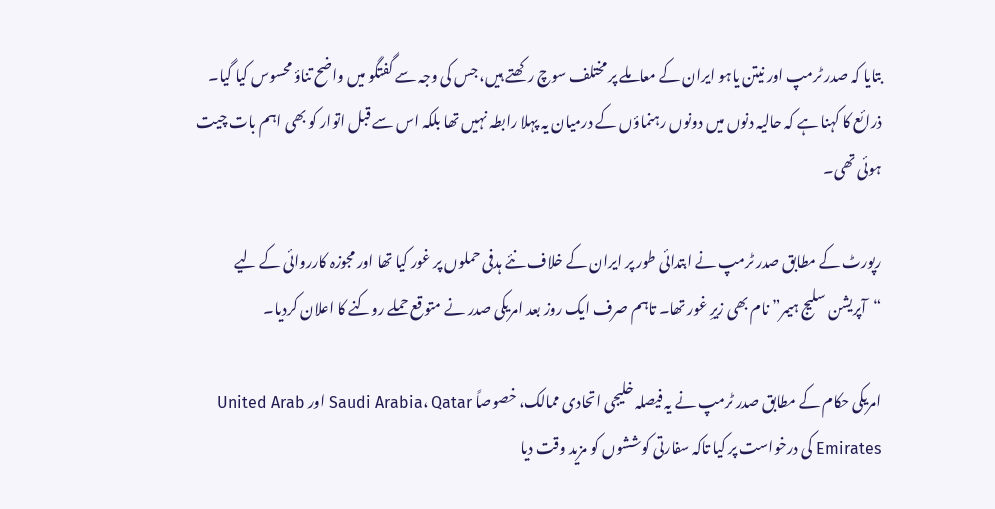بتایا کہ صدر ٹرمپ اور نیتن یاہو ایران کے معاملے پر مختلف سوچ رکھتے ہیں، جس کی وجہ سے گفتگو میں واضح تناؤ محسوس کیا گیا۔ ذرائع کا کہنا ہے کہ حالیہ دنوں میں دونوں رہنماؤں کے درمیان یہ پہلا رابطہ نہیں تھا بلکہ اس سے قبل اتوار کو بھی اہم بات چیت ہوئی تھی۔

رپورٹ کے مطابق صدر ٹرمپ نے ابتدائی طور پر ایران کے خلاف نئے ہدفی حملوں پر غور کیا تھا اور مجوزہ کارروائی کے لیے “آپریشن سلیج ہیمر” نام بھی زیرِ غور تھا۔ تاہم صرف ایک روز بعد امریکی صدر نے متوقع حملے روکنے کا اعلان کردیا۔

امریکی حکام کے مطابق صدر ٹرمپ نے یہ فیصلہ خلیجی اتحادی ممالک، خصوصاً Saudi Arabia، Qatar اور United Arab Emirates کی درخواست پر کیا تاکہ سفارتی کوششوں کو مزید وقت دیا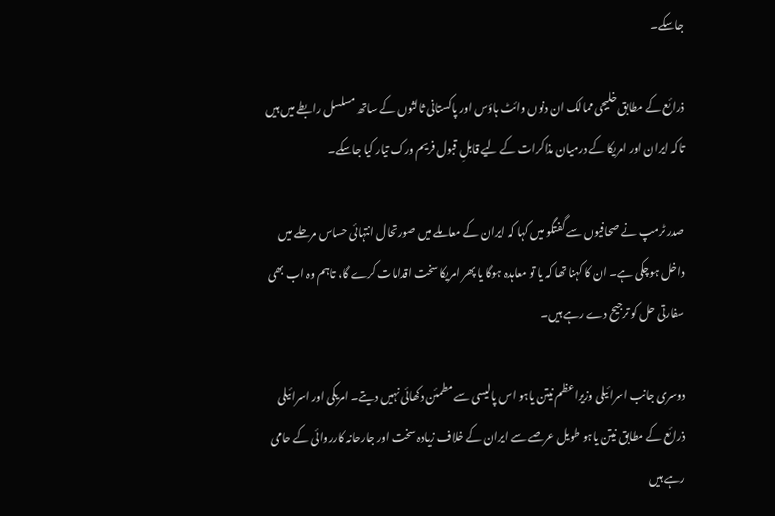جاسکے۔

ذرائع کے مطابق خلیجی ممالک ان دنوں وائٹ ہاؤس اور پاکستانی ثالثوں کے ساتھ مسلسل رابطے میں ہیں تاکہ ایران اور امریکا کے درمیان مذاکرات کے لیے قابلِ قبول فریم ورک تیار کیا جاسکے۔

صدر ٹرمپ نے صحافیوں سے گفتگو میں کہا کہ ایران کے معاملے میں صورتحال انتہائی حساس مرحلے میں داخل ہوچکی ہے۔ ان کا کہنا تھا کہ یا تو معاہدہ ہوگا یا پھر امریکا سخت اقدامات کرے گا، تاہم وہ اب بھی سفارتی حل کو ترجیح دے رہے ہیں۔

دوسری جانب اسرائیلی وزیراعظم نیتن یاہو اس پالیسی سے مطمئن دکھائی نہیں دیتے۔ امریکی اور اسرائیلی ذرائع کے مطابق نیتن یاہو طویل عرصے سے ایران کے خلاف زیادہ سخت اور جارحانہ کارروائی کے حامی رہے ہیں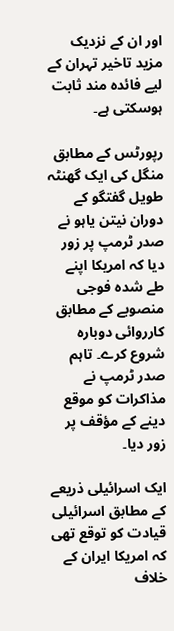اور ان کے نزدیک مزید تاخیر تہران کے لیے فائدہ مند ثابت ہوسکتی ہے۔

رپورٹس کے مطابق منگل کی ایک گھنٹہ طویل گفتگو کے دوران نیتن یاہو نے صدر ٹرمپ پر زور دیا کہ امریکا اپنے طے شدہ فوجی منصوبے کے مطابق کارروائی دوبارہ شروع کرے۔ تاہم صدر ٹرمپ نے مذاکرات کو موقع دینے کے مؤقف پر زور دیا۔

ایک اسرائیلی ذریعے کے مطابق اسرائیلی قیادت کو توقع تھی کہ امریکا ایران کے خلاف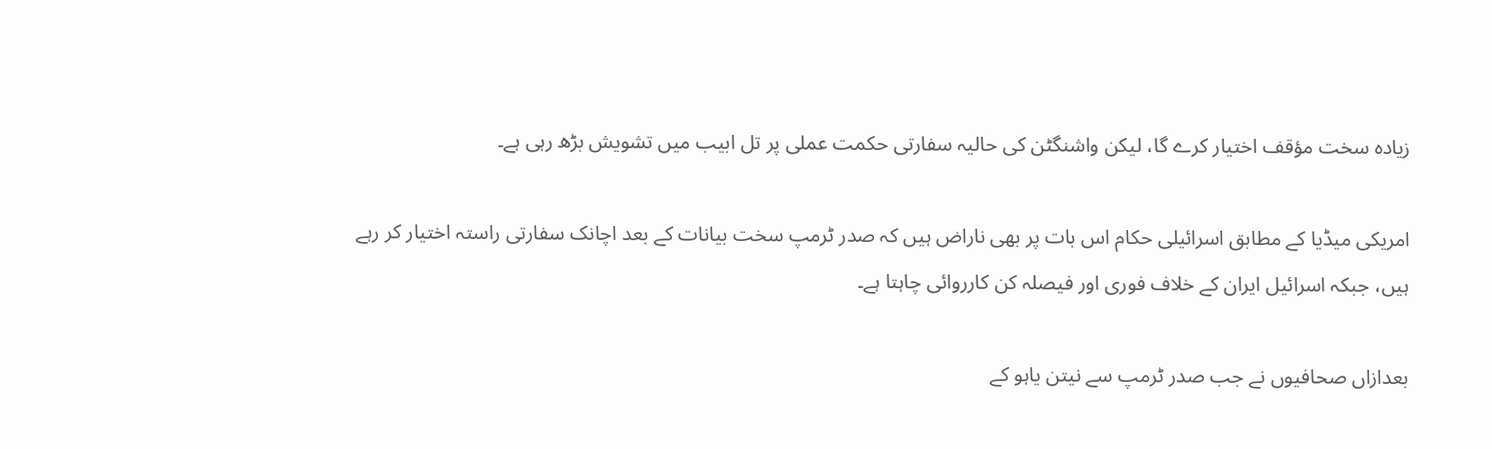زیادہ سخت مؤقف اختیار کرے گا، لیکن واشنگٹن کی حالیہ سفارتی حکمت عملی پر تل ابیب میں تشویش بڑھ رہی ہے۔

امریکی میڈیا کے مطابق اسرائیلی حکام اس بات پر بھی ناراض ہیں کہ صدر ٹرمپ سخت بیانات کے بعد اچانک سفارتی راستہ اختیار کر رہے ہیں، جبکہ اسرائیل ایران کے خلاف فوری اور فیصلہ کن کارروائی چاہتا ہے۔

بعدازاں صحافیوں نے جب صدر ٹرمپ سے نیتن یاہو کے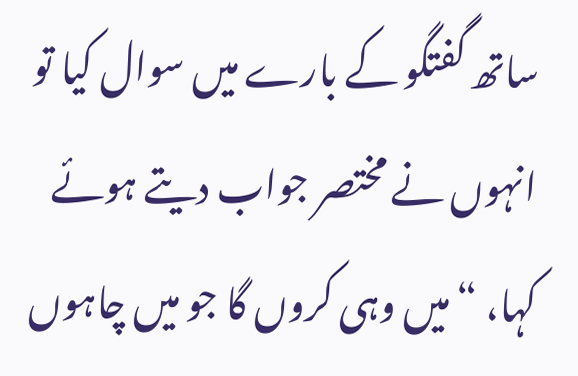ساتھ گفتگو کے بارے میں سوال کیا تو انہوں نے مختصر جواب دیتے ہوئے کہا، “میں وہی کروں گا جو میں چاہوں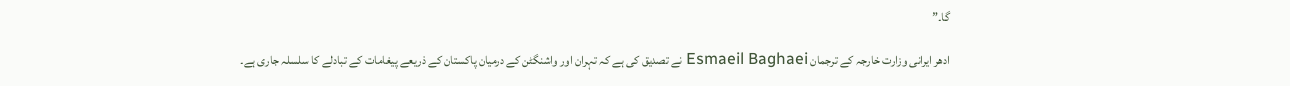گا۔”

ادھر ایرانی وزارت خارجہ کے ترجمان Esmaeil Baghaei نے تصدیق کی ہے کہ تہران اور واشنگٹن کے درمیان پاکستان کے ذریعے پیغامات کے تبادلے کا سلسلہ جاری ہے۔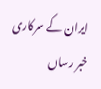ایران کے سرکاری خبر رساں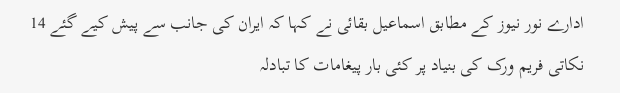ادارے نور نیوز کے مطابق اسماعیل بقائی نے کہا کہ ایران کی جانب سے پیش کیے گئے 14 نکاتی فریم ورک کی بنیاد پر کئی بار پیغامات کا تبادلہ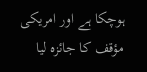ہوچکا ہے اور امریکی مؤقف کا جائزہ لیا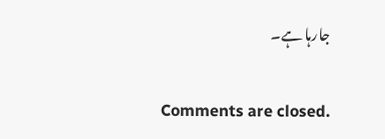جارہا ہے۔

Comments are closed.